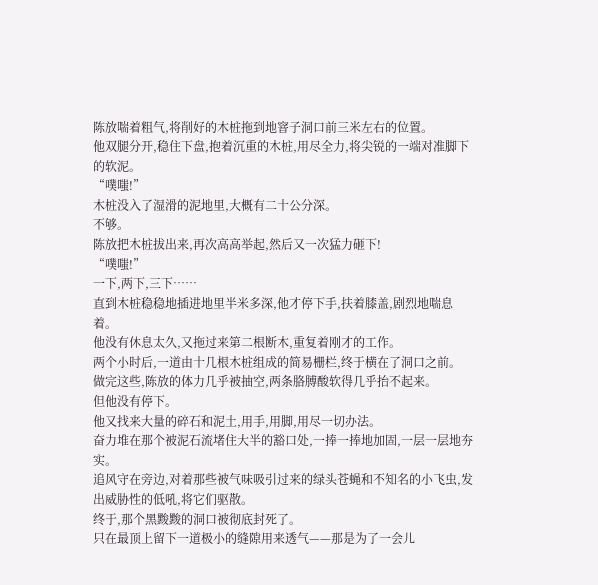陈放喘着粗气,将削好的木桩拖到地窨子洞口前三米左右的位置。
他双腿分开,稳住下盘,抱着沉重的木桩,用尽全力,将尖锐的一端对准脚下的软泥。
“噗嗤!”
木桩没入了湿滑的泥地里,大概有二十公分深。
不够。
陈放把木桩拔出来,再次高高举起,然后又一次猛力砸下!
“噗嗤!”
一下,两下,三下……
直到木桩稳稳地插进地里半米多深,他才停下手,扶着膝盖,剧烈地喘息着。
他没有休息太久,又拖过来第二根断木,重复着刚才的工作。
两个小时后,一道由十几根木桩组成的简易栅栏,终于横在了洞口之前。
做完这些,陈放的体力几乎被抽空,两条胳膊酸软得几乎抬不起来。
但他没有停下。
他又找来大量的碎石和泥土,用手,用脚,用尽一切办法。
奋力堆在那个被泥石流堵住大半的豁口处,一捧一捧地加固,一层一层地夯实。
追风守在旁边,对着那些被气味吸引过来的绿头苍蝇和不知名的小飞虫,发出威胁性的低吼,将它们驱散。
终于,那个黑黢黢的洞口被彻底封死了。
只在最顶上留下一道极小的缝隙用来透气——那是为了一会儿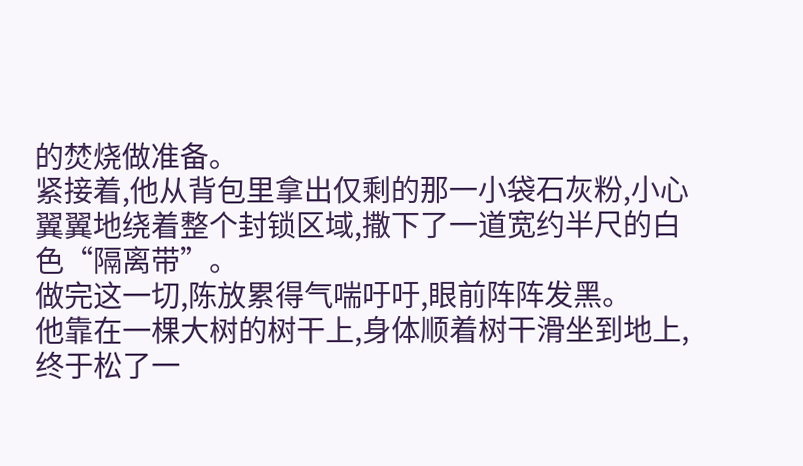的焚烧做准备。
紧接着,他从背包里拿出仅剩的那一小袋石灰粉,小心翼翼地绕着整个封锁区域,撒下了一道宽约半尺的白色“隔离带”。
做完这一切,陈放累得气喘吁吁,眼前阵阵发黑。
他靠在一棵大树的树干上,身体顺着树干滑坐到地上,终于松了一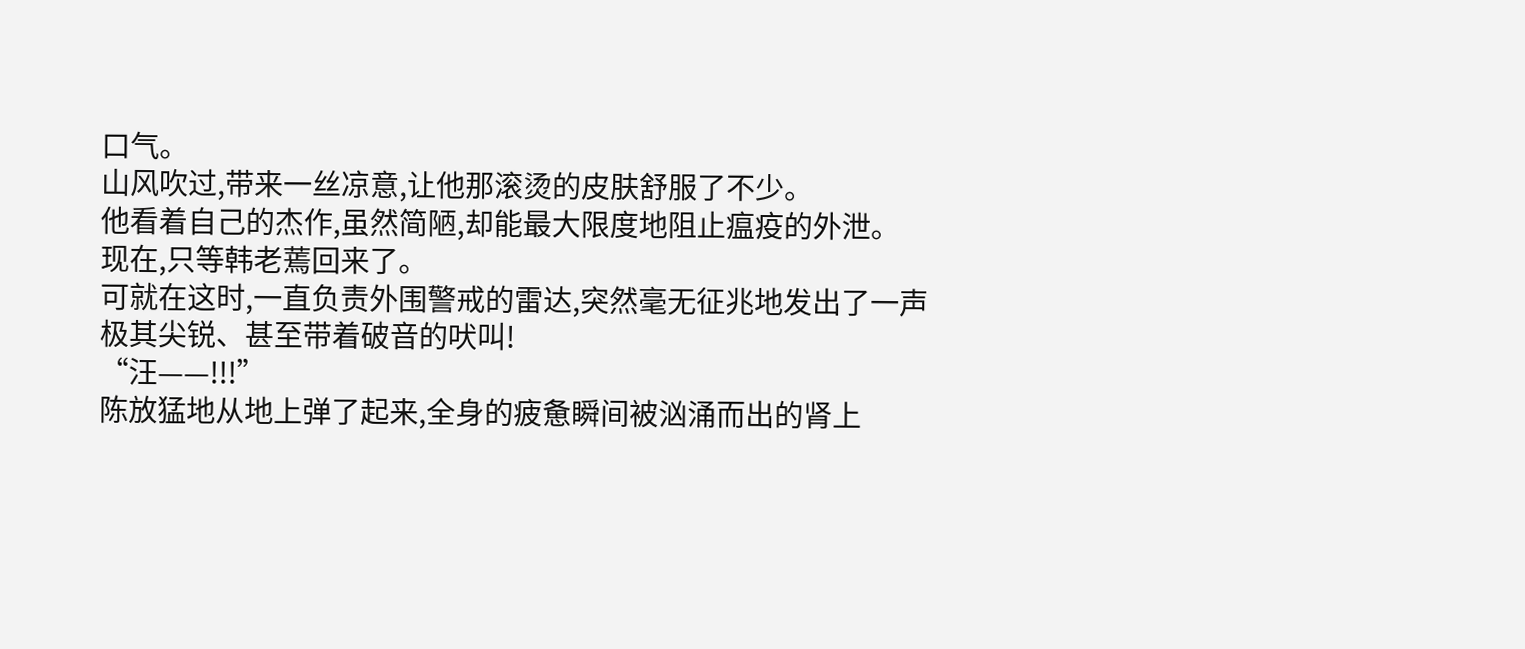口气。
山风吹过,带来一丝凉意,让他那滚烫的皮肤舒服了不少。
他看着自己的杰作,虽然简陋,却能最大限度地阻止瘟疫的外泄。
现在,只等韩老蔫回来了。
可就在这时,一直负责外围警戒的雷达,突然毫无征兆地发出了一声极其尖锐、甚至带着破音的吠叫!
“汪——!!!”
陈放猛地从地上弹了起来,全身的疲惫瞬间被汹涌而出的肾上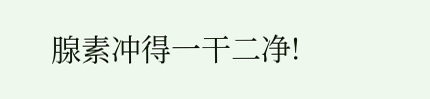腺素冲得一干二净!